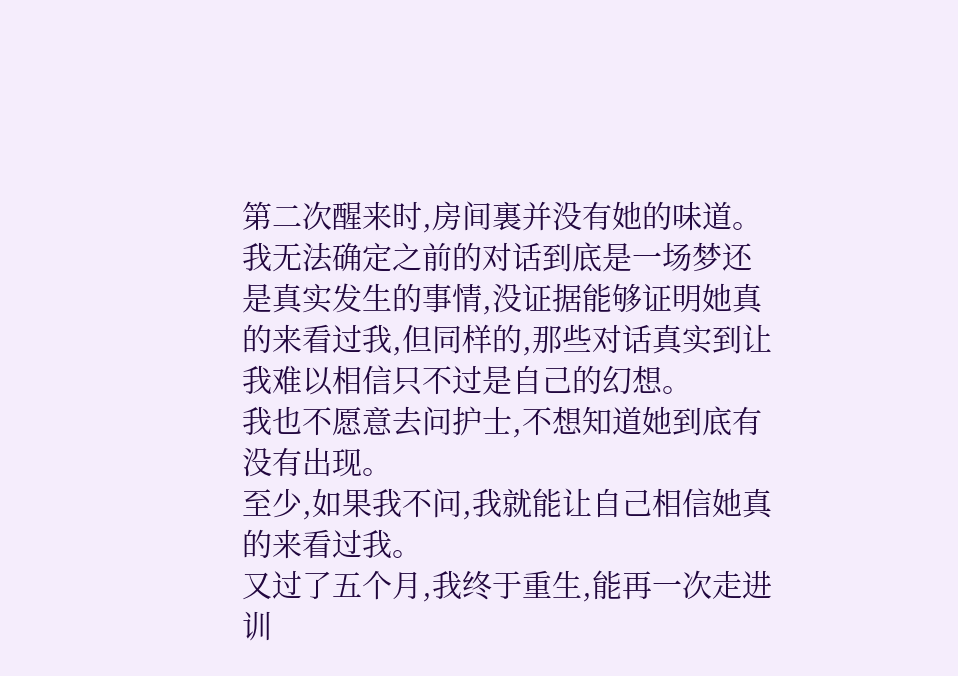第二次醒来时,房间裏并没有她的味道。
我无法确定之前的对话到底是一场梦还是真实发生的事情,没证据能够证明她真的来看过我,但同样的,那些对话真实到让我难以相信只不过是自己的幻想。
我也不愿意去问护士,不想知道她到底有没有出现。
至少,如果我不问,我就能让自己相信她真的来看过我。
又过了五个月,我终于重生,能再一次走进训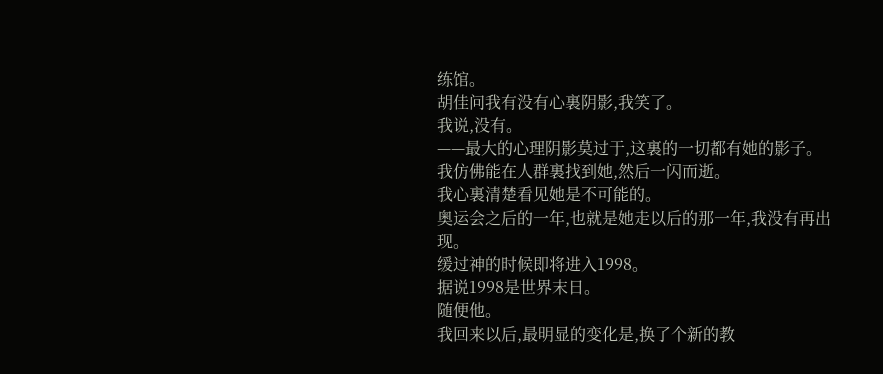练馆。
胡佳问我有没有心裏阴影,我笑了。
我说,没有。
——最大的心理阴影莫过于,这裏的一切都有她的影子。
我仿佛能在人群裏找到她,然后一闪而逝。
我心裏清楚看见她是不可能的。
奥运会之后的一年,也就是她走以后的那一年,我没有再出现。
缓过神的时候即将进入1998。
据说1998是世界末日。
随便他。
我回来以后,最明显的变化是,换了个新的教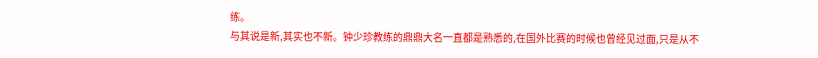练。
与其说是新,其实也不新。钟少珍教练的鼎鼎大名一直都是熟悉的,在国外比赛的时候也曾经见过面,只是从不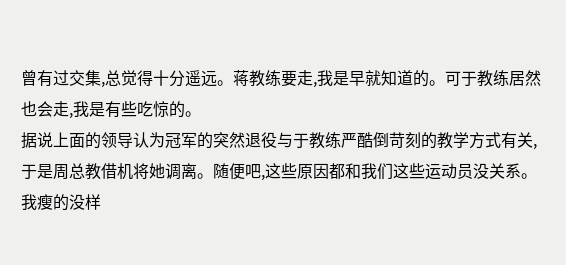曾有过交集,总觉得十分遥远。蒋教练要走,我是早就知道的。可于教练居然也会走,我是有些吃惊的。
据说上面的领导认为冠军的突然退役与于教练严酷倒苛刻的教学方式有关,于是周总教借机将她调离。随便吧,这些原因都和我们这些运动员没关系。
我瘦的没样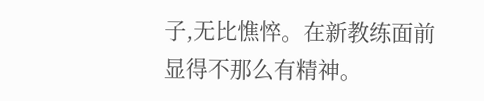子,无比憔悴。在新教练面前显得不那么有精神。